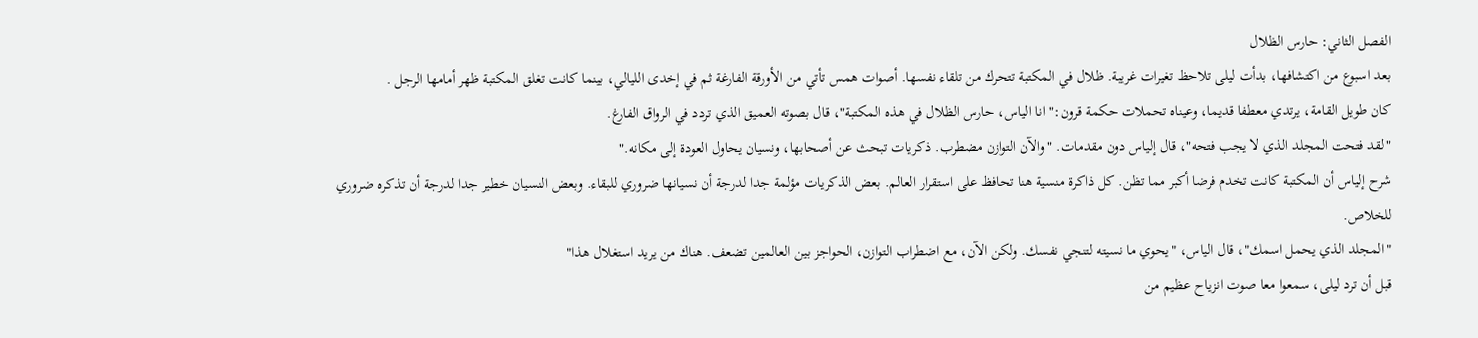الفصل الثاني: حارس الظلال
بعد اسبوع من اكتشافها، بدأت ليلى تلاحظ تغيرات غريبة. ظلال في المكتبة تتحرك من تلقاء نفسها. أصوات همس تأتي من الأورقة الفارغة ثم في إخدى الليالي، بينما كانت تغلق المكتبة ظهر أمامها الرجل .
كان طويل القامة، يرتدي معطفا قديما، وعيناه تحملات حكمة قرون:" انا الياس، حارس الظلال في هذه المكتبة"، قال بصوته العميق الذي تردد في الرواق الفارغ.
"لقد فتحت المجلد الذي لا يجب فتحه"، قال إلياس دون مقدمات. "والآن التوازن مضطرب. ذكريات تبحث عن أصحابها، ونسيان يحاول العودة إلى مكانه."
شرح إلياس أن المكتبة كانت تخدم فرضا أكبر مما تظن. كل ذاكرة منسية هنا تحافظ على استقرار العالم. بعض الذكريات مؤلمة جدا لدرجة أن نسيانها ضروري للبقاء. وبعض النسيان خطير جدا لدرجة أن تذكره ضروري للخلاص.
"المجلد الذي يحمل اسمك"، قال الياس، "يحوي ما نسيته لتنجي نفسك. ولكن الآن، مع اضطراب التوازن، الحواجز بين العالمين تضعف. هناك من يريد استغلال هذا"
قبل أن ترد ليلى، سمعوا معا صوت انزياح عظيم من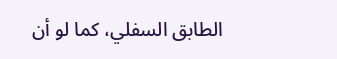الطابق السفلي، كما لو أن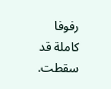رفوفا كاملة قد سقطت.